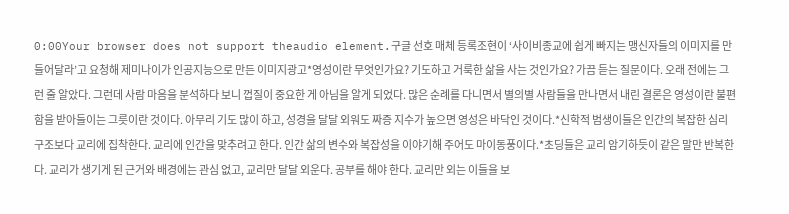0:00Your browser does not support theaudio element.구글 선호 매체 등록조현이 ‘사이비종교에 쉽게 빠지는 맹신자들의 이미지를 만들어달라’고 요청해 제미나이가 인공지능으로 만든 이미지광고*영성이란 무엇인가요? 기도하고 거룩한 삶을 사는 것인가요? 가끔 듣는 질문이다. 오래 전에는 그런 줄 알았다. 그런데 사람 마음을 분석하다 보니 껍질이 중요한 게 아님을 알게 되었다. 많은 순례를 다니면서 별의별 사람들을 만나면서 내린 결론은 영성이란 불편함을 받아들이는 그릇이란 것이다. 아무리 기도 많이 하고, 성경을 달달 외워도 짜증 지수가 높으면 영성은 바닥인 것이다.*신학적 범생이들은 인간의 복잡한 심리구조보다 교리에 집착한다. 교리에 인간을 맞추려고 한다. 인간 삶의 변수와 복잡성을 이야기해 주어도 마이동풍이다.*초딩들은 교리 암기하듯이 같은 말만 반복한다. 교리가 생기게 된 근거와 배경에는 관심 없고, 교리만 달달 외운다. 공부를 해야 한다. 교리만 외는 이들을 보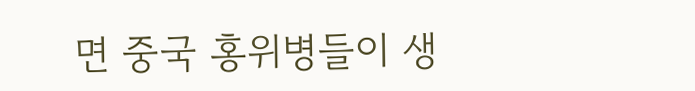면 중국 홍위병들이 생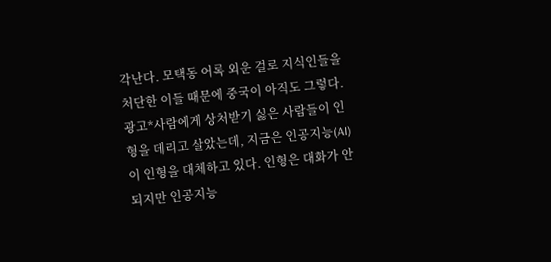각난다. 모택동 어록 외운 걸로 지식인들을 처단한 이들 때문에 중국이 아직도 그렇다.광고*사람에게 상처받기 싫은 사람들이 인형을 데리고 살았는데, 지금은 인공지능(AI)이 인형을 대체하고 있다. 인형은 대화가 안 되지만 인공지능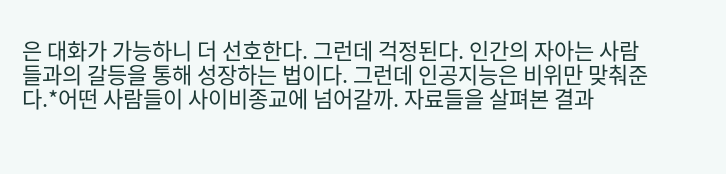은 대화가 가능하니 더 선호한다. 그런데 걱정된다. 인간의 자아는 사람들과의 갈등을 통해 성장하는 법이다. 그런데 인공지능은 비위만 맞춰준다.*어떤 사람들이 사이비종교에 넘어갈까. 자료들을 살펴본 결과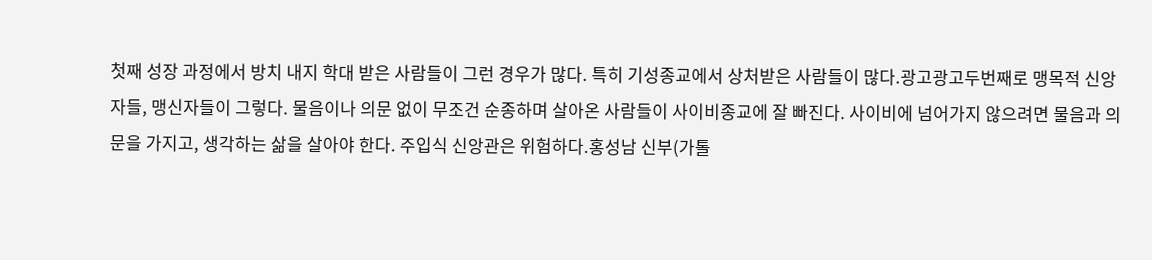첫째 성장 과정에서 방치 내지 학대 받은 사람들이 그런 경우가 많다. 특히 기성종교에서 상처받은 사람들이 많다.광고광고두번째로 맹목적 신앙자들, 맹신자들이 그렇다. 물음이나 의문 없이 무조건 순종하며 살아온 사람들이 사이비종교에 잘 빠진다. 사이비에 넘어가지 않으려면 물음과 의문을 가지고, 생각하는 삶을 살아야 한다. 주입식 신앙관은 위험하다.홍성남 신부(가톨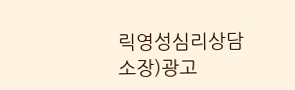릭영성심리상담소장)광고